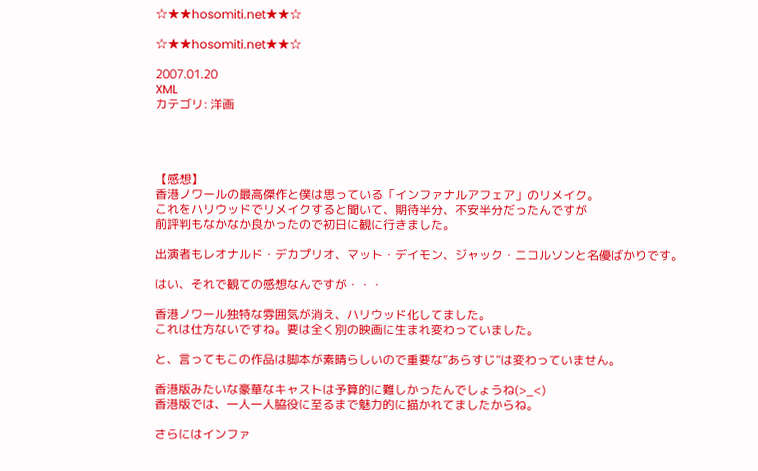☆★★hosomiti.net★★☆

☆★★hosomiti.net★★☆

2007.01.20
XML
カテゴリ: 洋画




【感想】
香港ノワールの最高傑作と僕は思っている「インファナルアフェア」のリメイク。
これをハリウッドでリメイクすると聞いて、期待半分、不安半分だったんですが
前評判もなかなか良かったので初日に観に行きました。

出演者もレオナルド・デカプリオ、マット・デイモン、ジャック・ニコルソンと名優ばかりです。

はい、それで観ての感想なんですが・・・

香港ノワール独特な雰囲気が消え、ハリウッド化してました。
これは仕方ないですね。要は全く別の映画に生まれ変わっていました。

と、言ってもこの作品は脚本が素晴らしいので重要な”あらすじ”は変わっていません。

香港版みたいな豪華なキャストは予算的に難しかったんでしょうね(>_<)
香港版では、一人一人脇役に至るまで魅力的に描かれてましたからね。

さらにはインファ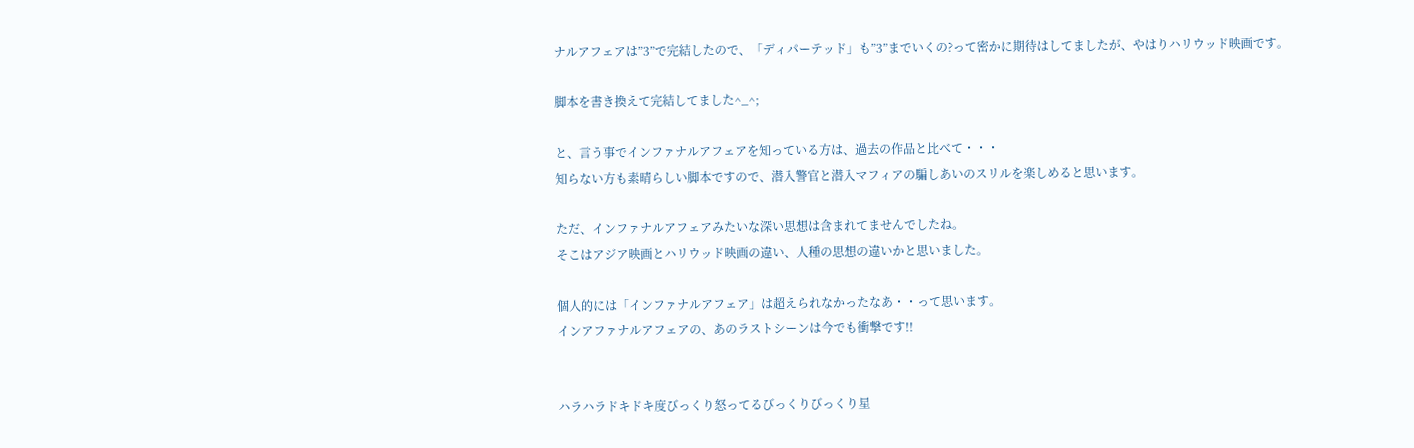ナルアフェアは”3”で完結したので、「ディパーテッド」も”3”までいくの?って密かに期待はしてましたが、やはりハリウッド映画です。

脚本を書き換えて完結してました^_^;

と、言う事でインファナルアフェアを知っている方は、過去の作品と比べて・・・
知らない方も素晴らしい脚本ですので、潜入警官と潜入マフィアの騙しあいのスリルを楽しめると思います。

ただ、インファナルアフェアみたいな深い思想は含まれてませんでしたね。
そこはアジア映画とハリウッド映画の違い、人種の思想の違いかと思いました。

個人的には「インファナルアフェア」は超えられなかったなあ・・って思います。
インアファナルアフェアの、あのラストシーンは今でも衝撃です!!


ハラハラドキドキ度びっくり怒ってるびっくりびっくり星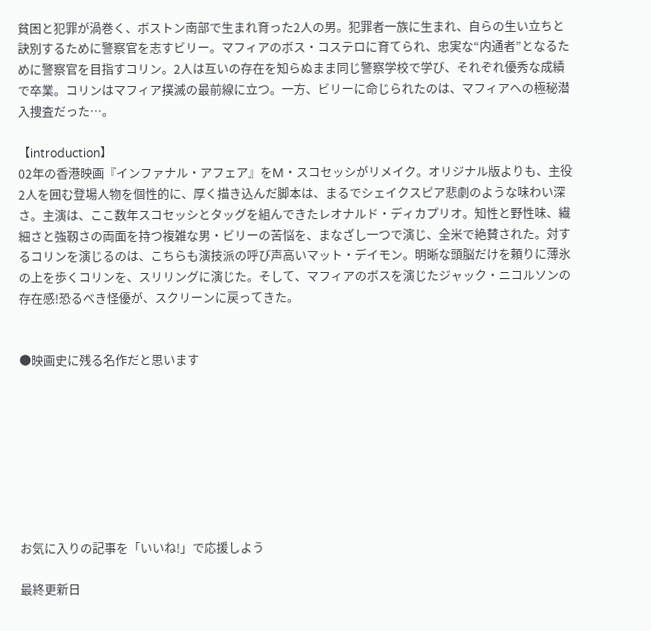貧困と犯罪が渦巻く、ボストン南部で生まれ育った2人の男。犯罪者一族に生まれ、自らの生い立ちと訣別するために警察官を志すビリー。マフィアのボス・コステロに育てられ、忠実な“内通者”となるために警察官を目指すコリン。2人は互いの存在を知らぬまま同じ警察学校で学び、それぞれ優秀な成績で卒業。コリンはマフィア撲滅の最前線に立つ。一方、ビリーに命じられたのは、マフィアへの極秘潜入捜査だった…。

【introduction】
02年の香港映画『インファナル・アフェア』をM・スコセッシがリメイク。オリジナル版よりも、主役2人を囲む登場人物を個性的に、厚く描き込んだ脚本は、まるでシェイクスピア悲劇のような味わい深さ。主演は、ここ数年スコセッシとタッグを組んできたレオナルド・ディカプリオ。知性と野性味、繊細さと強靱さの両面を持つ複雑な男・ビリーの苦悩を、まなざし一つで演じ、全米で絶賛された。対するコリンを演じるのは、こちらも演技派の呼び声高いマット・デイモン。明晰な頭脳だけを頼りに薄氷の上を歩くコリンを、スリリングに演じた。そして、マフィアのボスを演じたジャック・ニコルソンの存在感!恐るべき怪優が、スクリーンに戻ってきた。


●映画史に残る名作だと思います








お気に入りの記事を「いいね!」で応援しよう

最終更新日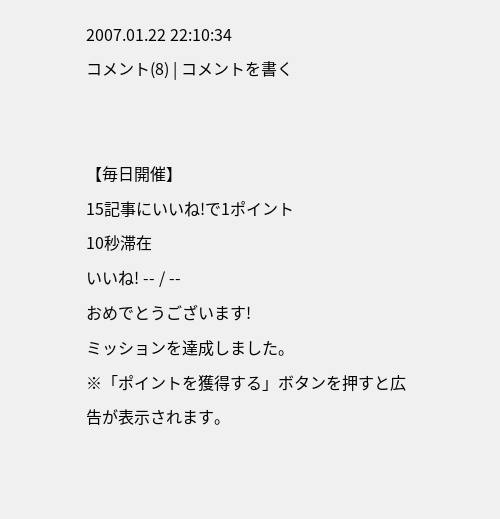2007.01.22 22:10:34
コメント(8) | コメントを書く


【毎日開催】
15記事にいいね!で1ポイント
10秒滞在
いいね! -- / --
おめでとうございます!
ミッションを達成しました。
※「ポイントを獲得する」ボタンを押すと広告が表示されます。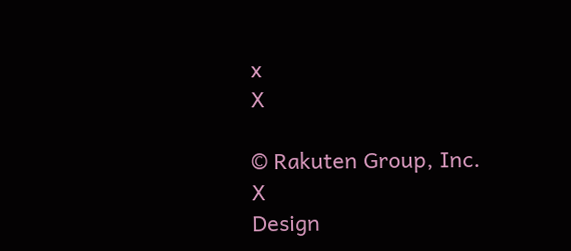x
X

© Rakuten Group, Inc.
X
Design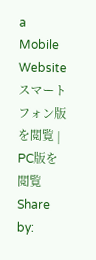a Mobile Website
スマートフォン版を閲覧 | PC版を閲覧
Share by: